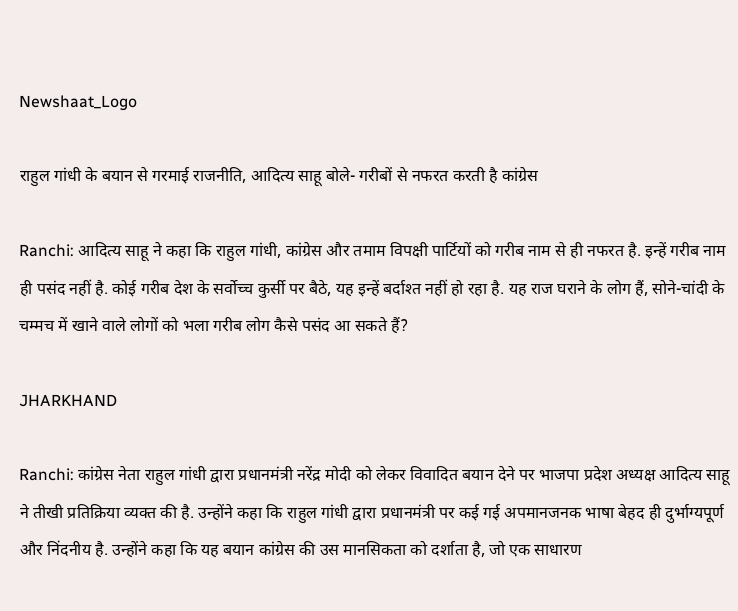Newshaat_Logo

राहुल गांधी के बयान से गरमाई राजनीति, आदित्य साहू बोले- गरीबों से नफरत करती है कांग्रेस

Ranchi: आदित्य साहू ने कहा कि राहुल गांधी, कांग्रेस और तमाम विपक्षी पार्टियों को गरीब नाम से ही नफरत है. इन्हें गरीब नाम ही पसंद नहीं है. कोई गरीब देश के सर्वोच्च कुर्सी पर बैठे, यह इन्हें बर्दाश्त नहीं हो रहा है. यह राज घराने के लोग हैं, सोने-चांदी के चम्मच में खाने वाले लोगों को भला गरीब लोग कैसे पसंद आ सकते हैं?

JHARKHAND

Ranchi: कांग्रेस नेता राहुल गांधी द्वारा प्रधानमंत्री नरेंद्र मोदी को लेकर विवादित बयान देने पर भाजपा प्रदेश अध्यक्ष आदित्य साहू ने तीखी प्रतिक्रिया व्यक्त की है. उन्होंने कहा कि राहुल गांधी द्वारा प्रधानमंत्री पर कई गई अपमानजनक भाषा बेहद ही दुर्भाग्यपूर्ण और निंदनीय है. उन्होंने कहा कि यह बयान कांग्रेस की उस मानसिकता को दर्शाता है, जो एक साधारण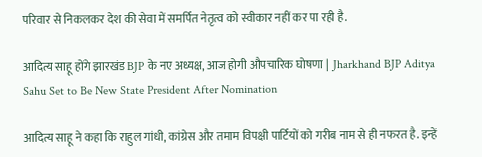परिवार से निकलकर देश की सेवा में समर्पित नेतृत्व को स्वीकार नहीं कर पा रही है.

आदित्य साहू होंगे झारखंड BJP के नए अध्यक्ष, आज होगी औपचारिक घोषणा |  Jharkhand BJP Aditya Sahu Set to Be New State President After Nomination

आदित्य साहू ने कहा कि राहुल गांधी, कांग्रेस और तमाम विपक्षी पार्टियों को गरीब नाम से ही नफरत है. इन्हें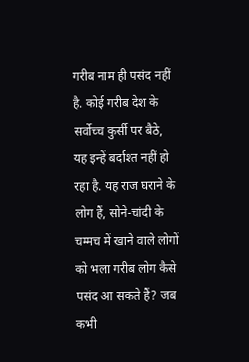गरीब नाम ही पसंद नहीं है. कोई गरीब देश के सर्वोच्च कुर्सी पर बैठे, यह इन्हें बर्दाश्त नहीं हो रहा है. यह राज घराने के लोग हैं, सोने-चांदी के चम्मच में खाने वाले लोगों को भला गरीब लोग कैसे पसंद आ सकते हैं? जब कभी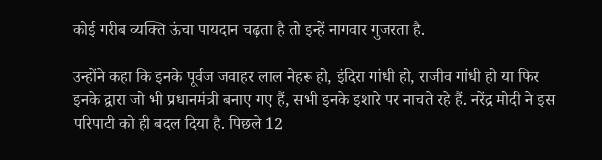कोई गरीब व्यक्ति ऊंचा पायदान चढ़ता है तो इन्हें नागवार गुजरता है.

उन्होंने कहा कि इनके पूर्वज जवाहर लाल नेहरू हो, इंदिरा गांधी हो, राजीव गांधी हो या फिर इनके द्वारा जो भी प्रधानमंत्री बनाए गए हैं, सभी इनके इशारे पर नाचते रहे हैं. नरेंद्र मोदी ने इस परिपाटी को ही बदल दिया है. पिछले 12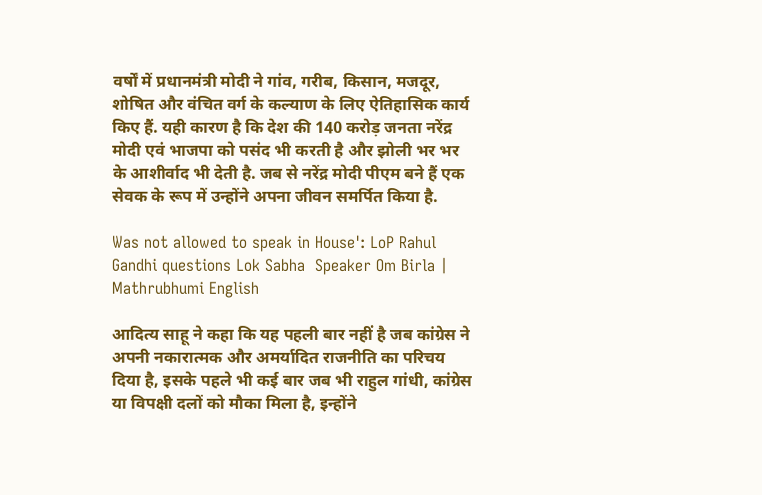वर्षों में प्रधानमंत्री मोदी ने गांव, गरीब, किसान, मजदूर, शोषित और वंचित वर्ग के कल्याण के लिए ऐतिहासिक कार्य किए हैं. यही कारण है कि देश की 140 करोड़ जनता नरेंद्र मोदी एवं भाजपा को पसंद भी करती है और झोली भर भर के आशीर्वाद भी देती है. जब से नरेंद्र मोदी पीएम बने हैं एक सेवक के रूप में उन्होंने अपना जीवन समर्पित किया है.

Was not allowed to speak in House': LoP Rahul Gandhi questions Lok Sabha  Speaker Om Birla | Mathrubhumi English

आदित्य साहू ने कहा कि यह पहली बार नहीं है जब कांग्रेस ने अपनी नकारात्मक और अमर्यादित राजनीति का परिचय दिया है, इसके पहले भी कई बार जब भी राहुल गांधी, कांग्रेस या विपक्षी दलों को मौका मिला है, इन्होंने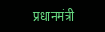प्रधानमंत्री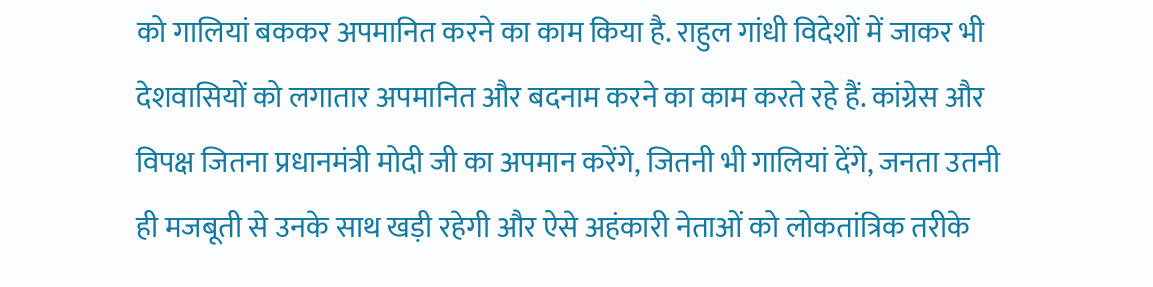को गालियां बककर अपमानित करने का काम किया है. राहुल गांधी विदेशों में जाकर भी देशवासियों को लगातार अपमानित और बदनाम करने का काम करते रहे हैं. कांग्रेस और विपक्ष जितना प्रधानमंत्री मोदी जी का अपमान करेंगे, जितनी भी गालियां देंगे, जनता उतनी ही मजबूती से उनके साथ खड़ी रहेगी और ऐसे अहंकारी नेताओं को लोकतांत्रिक तरीके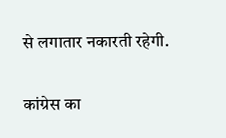से लगातार नकारती रहेगी.

कांग्रेस का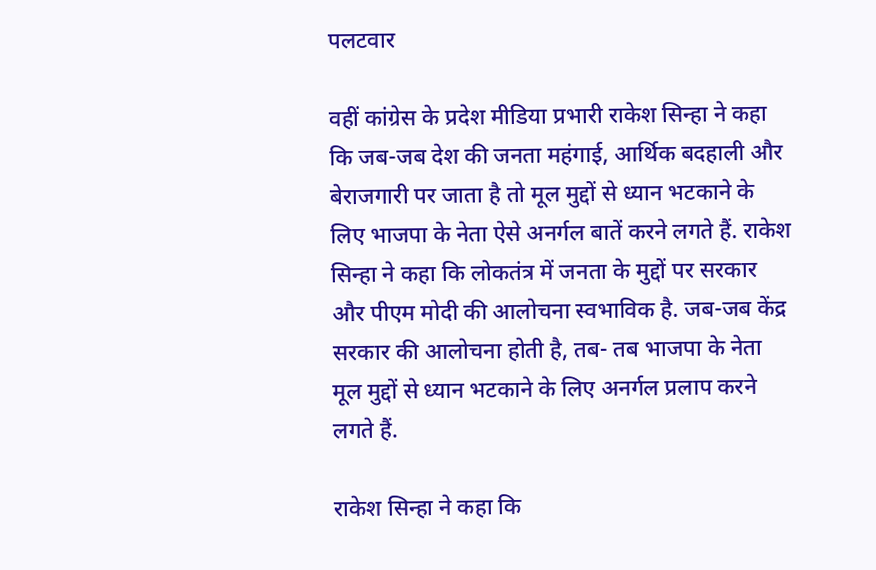पलटवार

वहीं कांग्रेस के प्रदेश मीडिया प्रभारी राकेश सिन्हा ने कहा कि जब-जब देश की जनता महंगाई, आर्थिक बदहाली और बेराजगारी पर जाता है तो मूल मुद्दों से ध्यान भटकाने के लिए भाजपा के नेता ऐसे अनर्गल बातें करने लगते हैं. राकेश सिन्हा ने कहा कि लोकतंत्र में जनता के मुद्दों पर सरकार और पीएम मोदी की आलोचना स्वभाविक है. जब-जब केंद्र सरकार की आलोचना होती है, तब- तब भाजपा के नेता मूल मुद्दों से ध्यान भटकाने के लिए अनर्गल प्रलाप करने लगते हैं.

राकेश सिन्हा ने कहा कि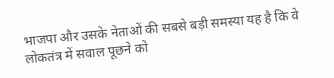भाजपा और उसके नेताओं की सबसे बड़ी समस्या यह है कि वे लोकतंत्र में सवाल पूछने को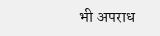भी अपराध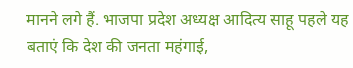मानने लगे हैं. भाजपा प्रदेश अध्यक्ष आदित्य साहू पहले यह बताएं कि देश की जनता महंगाई,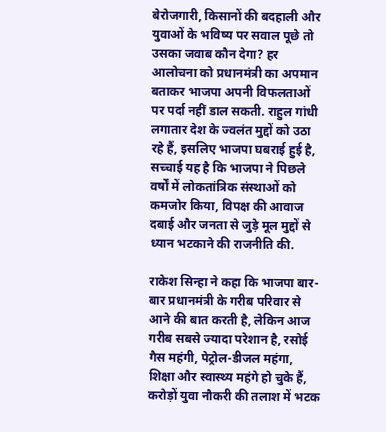बेरोजगारी, किसानों की बदहाली और युवाओं के भविष्य पर सवाल पूछे तो उसका जवाब कौन देगा? हर आलोचना को प्रधानमंत्री का अपमान बताकर भाजपा अपनी विफलताओं पर पर्दा नहीं डाल सकती. राहुल गांधी लगातार देश के ज्वलंत मुद्दों को उठा रहे हैं, इसलिए भाजपा घबराई हुई है, सच्चाई यह है कि भाजपा ने पिछले वर्षों में लोकतांत्रिक संस्थाओं को कमजोर किया, विपक्ष की आवाज दबाई और जनता से जुड़े मूल मुद्दों से ध्यान भटकाने की राजनीति की.

राकेश सिन्हा ने कहा कि भाजपा बार-बार प्रधानमंत्री के गरीब परिवार से आने की बात करती है, लेकिन आज गरीब सबसे ज्यादा परेशान है, रसोई गैस महंगी, पेट्रोल-डीजल महंगा, शिक्षा और स्वास्थ्य महंगे हो चुके हैं, करोड़ों युवा नौकरी की तलाश में भटक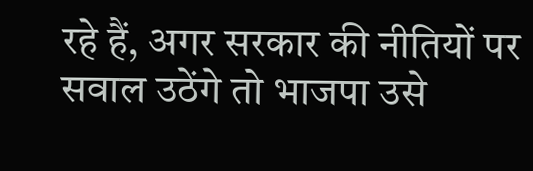रहे हैं, अगर सरकार की नीतियों पर सवाल उठेंगे तो भाजपा उसे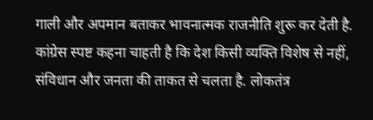गाली और अपमान बताकर भावनात्मक राजनीति शुरू कर देती है. कांग्रेस स्पष्ट कहना चाहती है कि देश किसी व्यक्ति विशेष से नहीं, संविधान और जनता की ताकत से चलता है. लोकतंत्र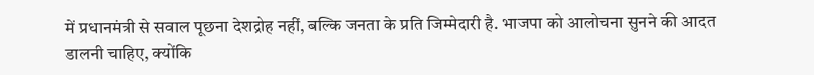में प्रधानमंत्री से सवाल पूछना देशद्रोह नहीं, बल्कि जनता के प्रति जिम्मेदारी है. भाजपा को आलोचना सुनने की आदत डालनी चाहिए, क्योंकि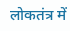लोकतंत्र में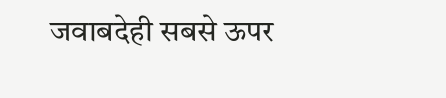जवाबदेही सबसे ऊपर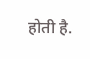होती है.